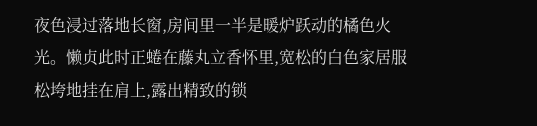夜色浸过落地长窗,房间里一半是暖炉跃动的橘色火光。懒贞此时正蜷在藤丸立香怀里,宽松的白色家居服松垮地挂在肩上,露出精致的锁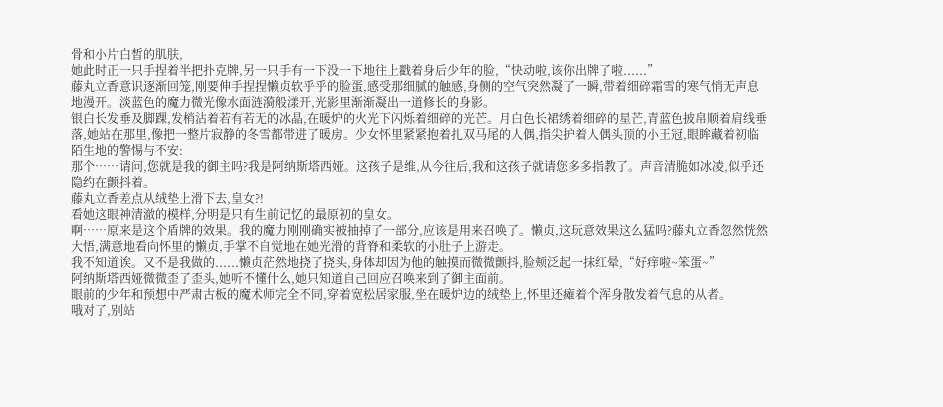骨和小片白皙的肌肤,
她此时正一只手捏着半把扑克牌,另一只手有一下没一下地往上戳着身后少年的脸,“快动啦,该你出牌了啦......”
藤丸立香意识逐渐回笼,刚要伸手捏捏懒贞软乎乎的脸蛋,感受那细腻的触感,身侧的空气突然凝了一瞬,带着细碎霜雪的寒气悄无声息地漫开。淡蓝色的魔力微光像水面涟漪般漾开,光影里渐渐凝出一道修长的身影。
银白长发垂及脚踝,发梢沾着若有若无的冰晶,在暖炉的火光下闪烁着细碎的光芒。月白色长裙绣着细碎的星芒,青蓝色披帛顺着肩线垂落,她站在那里,像把一整片寂静的冬雪都带进了暖房。少女怀里紧紧抱着扎双马尾的人偶,指尖护着人偶头顶的小王冠,眼眸藏着初临陌生地的警惕与不安:
那个……请问,您就是我的御主吗?我是阿纳斯塔西娅。这孩子是维,从今往后,我和这孩子就请您多多指教了。声音清脆如冰凌,似乎还隐约在颤抖着。
藤丸立香差点从绒垫上滑下去,皇女?!
看她这眼神清澈的模样,分明是只有生前记忆的最原初的皇女。
啊……原来是这个盾牌的效果。我的魔力刚刚确实被抽掉了一部分,应该是用来召唤了。懒贞,这玩意效果这么猛吗?藤丸立香忽然恍然大悟,满意地看向怀里的懒贞,手掌不自觉地在她光滑的背脊和柔软的小肚子上游走。
我不知道诶。又不是我做的......懒贞茫然地挠了挠头,身体却因为他的触摸而微微颤抖,脸颊泛起一抹红晕,“好痒啦~笨蛋~”
阿纳斯塔西娅微微歪了歪头,她听不懂什么,她只知道自己回应召唤来到了御主面前。
眼前的少年和预想中严肃古板的魔术师完全不同,穿着宽松居家服,坐在暖炉边的绒垫上,怀里还瘫着个浑身散发着气息的从者。
哦对了,别站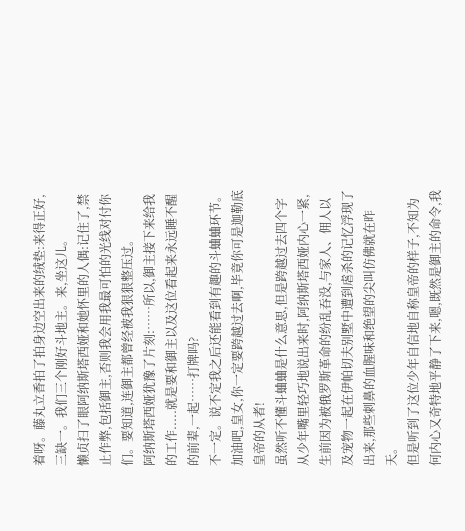着呀。藤丸立香拍了拍身边空出来的绒垫:来得正好,三缺一。我们三个刚好斗地主。来,坐这儿。
懒贞扫了眼阿纳斯塔西娅和她怀里的人偶:记住了,禁止作弊,包括御主,否则我会用我最可怕的光线对付你们。要知道,连御主都曾经被我狠狠整压过。
阿纳斯塔西娅犹豫了片刻:……所以,御主接下来给我的工作.....就是要和御主以及这位看起来永远睡不醒的前辈,一起……打牌吗?
不一定。说不定我之后还能看到有趣的斗蛐蛐环节。加油吧,皇女,你一定要跨越过去啊,毕竟你可是迦勒底皇帝的从者!
虽然听不懂斗蛐蛐是什么意思,但是跨越过去四个字从少年嘴里轻巧地说出来时,阿纳斯塔西娅内心一紧,生前因为被俄罗斯革命的纷乱吞没,与家人、佣人以及宠物一起在伊帕切夫别墅中遭到虐杀的记忆浮现了出来,那些刺鼻的血腥味和绝望的尖叫仿佛就在昨天。
但是听到了这位少年自信地自称皇帝的样子,不知为何内心又奇特地平静了下来,嗯,既然是御主的命令,我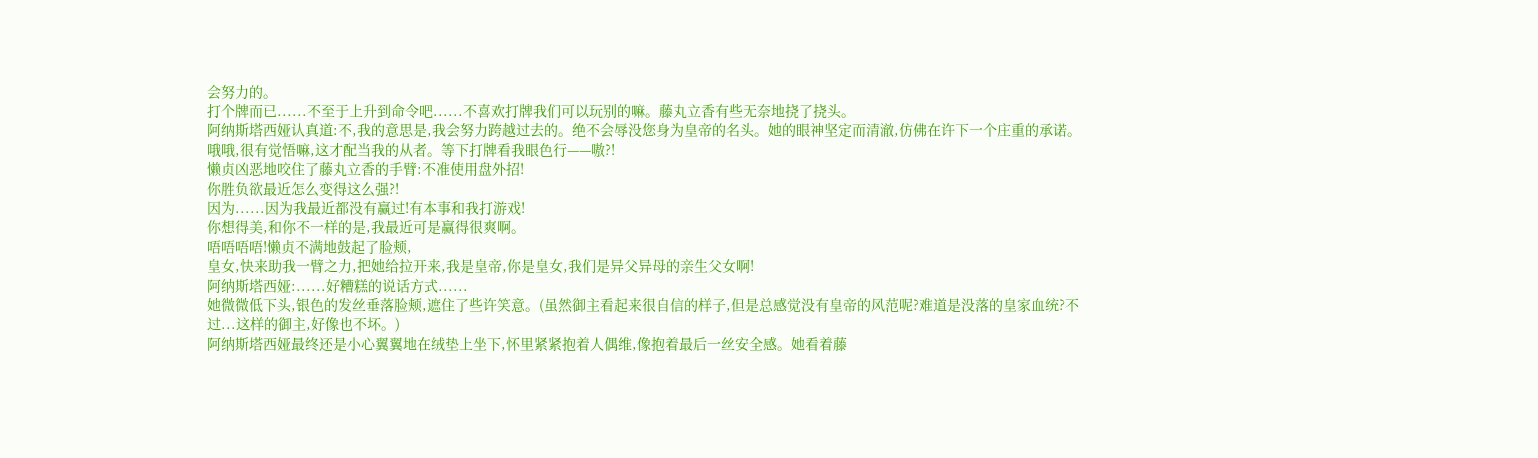会努力的。
打个牌而已......不至于上升到命令吧......不喜欢打牌我们可以玩别的嘛。藤丸立香有些无奈地挠了挠头。
阿纳斯塔西娅认真道:不,我的意思是,我会努力跨越过去的。绝不会辱没您身为皇帝的名头。她的眼神坚定而清澈,仿佛在许下一个庄重的承诺。
哦哦,很有觉悟嘛,这才配当我的从者。等下打牌看我眼色行——嗷?!
懒贞凶恶地咬住了藤丸立香的手臂:不准使用盘外招!
你胜负欲最近怎么变得这么强?!
因为......因为我最近都没有赢过!有本事和我打游戏!
你想得美,和你不一样的是,我最近可是赢得很爽啊。
唔唔唔唔!懒贞不满地鼓起了脸颊,
皇女,快来助我一臂之力,把她给拉开来,我是皇帝,你是皇女,我们是异父异母的亲生父女啊!
阿纳斯塔西娅:......好糟糕的说话方式......
她微微低下头,银色的发丝垂落脸颊,遮住了些许笑意。(虽然御主看起来很自信的样子,但是总感觉没有皇帝的风范呢?难道是没落的皇家血统?不过...这样的御主,好像也不坏。)
阿纳斯塔西娅最终还是小心翼翼地在绒垫上坐下,怀里紧紧抱着人偶维,像抱着最后一丝安全感。她看着藤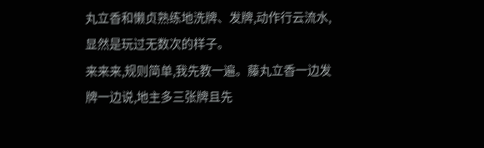丸立香和懒贞熟练地洗牌、发牌,动作行云流水,显然是玩过无数次的样子。
来来来,规则简单,我先教一遍。藤丸立香一边发牌一边说,地主多三张牌且先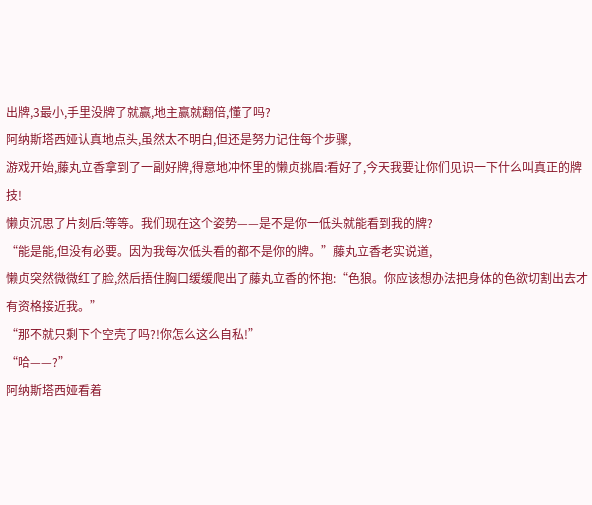出牌,3最小,手里没牌了就赢,地主赢就翻倍,懂了吗?
阿纳斯塔西娅认真地点头,虽然太不明白,但还是努力记住每个步骤,
游戏开始,藤丸立香拿到了一副好牌,得意地冲怀里的懒贞挑眉:看好了,今天我要让你们见识一下什么叫真正的牌技!
懒贞沉思了片刻后:等等。我们现在这个姿势——是不是你一低头就能看到我的牌?
“能是能,但没有必要。因为我每次低头看的都不是你的牌。”藤丸立香老实说道,
懒贞突然微微红了脸,然后捂住胸口缓缓爬出了藤丸立香的怀抱:“色狼。你应该想办法把身体的色欲切割出去才有资格接近我。”
“那不就只剩下个空壳了吗?!你怎么这么自私!”
“哈——?”
阿纳斯塔西娅看着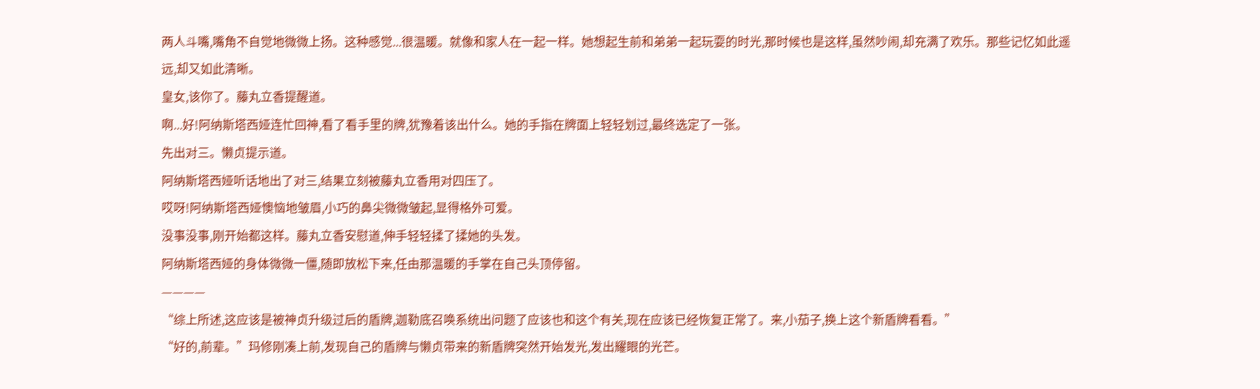两人斗嘴,嘴角不自觉地微微上扬。这种感觉...很温暖。就像和家人在一起一样。她想起生前和弟弟一起玩耍的时光,那时候也是这样,虽然吵闹,却充满了欢乐。那些记忆如此遥远,却又如此清晰。
皇女,该你了。藤丸立香提醒道。
啊...好!阿纳斯塔西娅连忙回神,看了看手里的牌,犹豫着该出什么。她的手指在牌面上轻轻划过,最终选定了一张。
先出对三。懒贞提示道。
阿纳斯塔西娅听话地出了对三,结果立刻被藤丸立香用对四压了。
哎呀!阿纳斯塔西娅懊恼地皱眉,小巧的鼻尖微微皱起,显得格外可爱。
没事没事,刚开始都这样。藤丸立香安慰道,伸手轻轻揉了揉她的头发。
阿纳斯塔西娅的身体微微一僵,随即放松下来,任由那温暖的手掌在自己头顶停留。
————
“综上所述,这应该是被神贞升级过后的盾牌,迦勒底召唤系统出问题了应该也和这个有关,现在应该已经恢复正常了。来,小茄子,换上这个新盾牌看看。”
“好的,前辈。”玛修刚凑上前,发现自己的盾牌与懒贞带来的新盾牌突然开始发光,发出耀眼的光芒。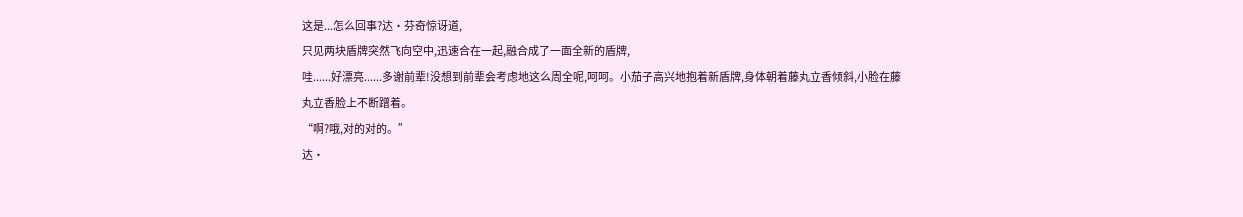这是...怎么回事?达·芬奇惊讶道,
只见两块盾牌突然飞向空中,迅速合在一起,融合成了一面全新的盾牌,
哇......好漂亮......多谢前辈!没想到前辈会考虑地这么周全呢,呵呵。小茄子高兴地抱着新盾牌,身体朝着藤丸立香倾斜,小脸在藤丸立香脸上不断蹭着。
“啊?哦,对的对的。”
达·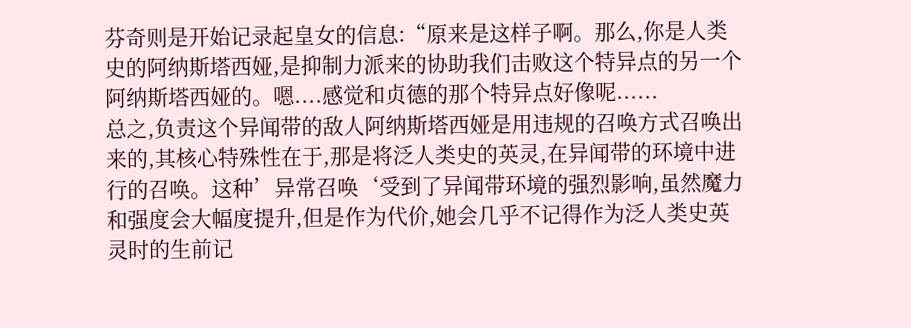芬奇则是开始记录起皇女的信息:“原来是这样子啊。那么,你是人类史的阿纳斯塔西娅,是抑制力派来的协助我们击败这个特异点的另一个阿纳斯塔西娅的。嗯....感觉和贞德的那个特异点好像呢......
总之,负责这个异闻带的敌人阿纳斯塔西娅是用违规的召唤方式召唤出来的,其核心特殊性在于,那是将泛人类史的英灵,在异闻带的环境中进行的召唤。这种’异常召唤‘受到了异闻带环境的强烈影响,虽然魔力和强度会大幅度提升,但是作为代价,她会几乎不记得作为泛人类史英灵时的生前记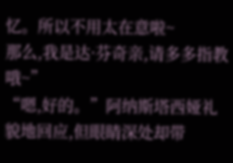忆。所以不用太在意啦~
那么,我是达·芬奇亲,请多多指教哦~”
“嗯,好的。”阿纳斯塔西娅礼貌地回应,但眼睛深处却带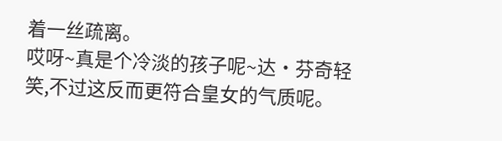着一丝疏离。
哎呀~真是个冷淡的孩子呢~达·芬奇轻笑,不过这反而更符合皇女的气质呢。